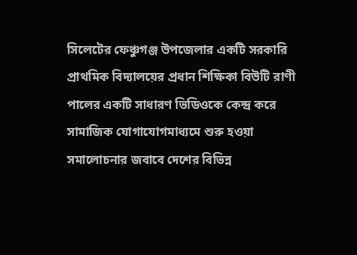সিলেটের ফেঞ্চুগঞ্জ উপজেলার একটি সরকারি প্রাথমিক বিদ্যালয়ের প্রধান শিক্ষিকা বিউটি রাণী পালের একটি সাধারণ ভিডিওকে কেন্দ্র করে সামাজিক যোগাযোগমাধ্যমে শুরু হওয়া সমালোচনার জবাবে দেশের বিভিন্ন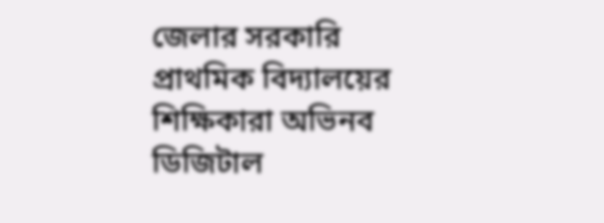জেলার সরকারি প্রাথমিক বিদ্যালয়ের শিক্ষিকারা অভিনব ডিজিটাল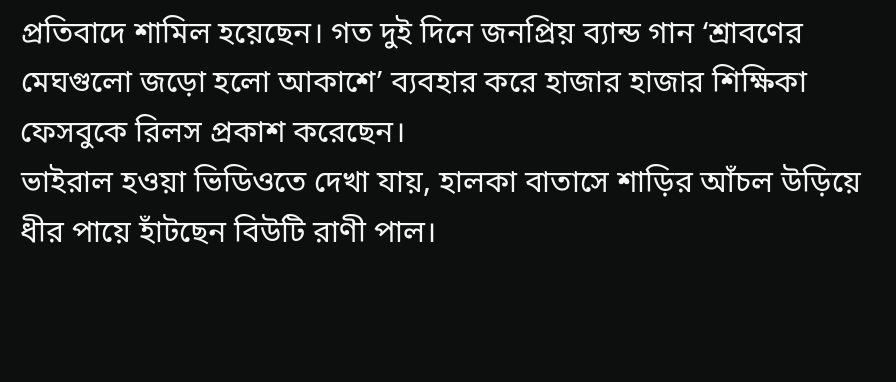প্রতিবাদে শামিল হয়েছেন। গত দুই দিনে জনপ্রিয় ব্যান্ড গান ‘শ্রাবণের মেঘগুলো জড়ো হলো আকাশে’ ব্যবহার করে হাজার হাজার শিক্ষিকা ফেসবুকে রিলস প্রকাশ করেছেন।
ভাইরাল হওয়া ভিডিওতে দেখা যায়, হালকা বাতাসে শাড়ির আঁচল উড়িয়ে ধীর পায়ে হাঁটছেন বিউটি রাণী পাল।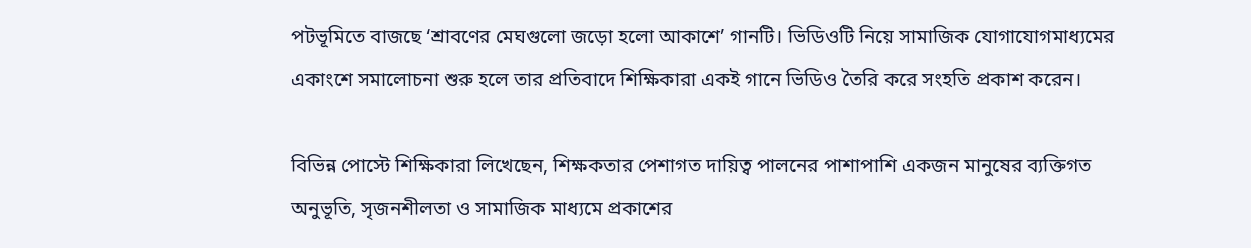পটভূমিতে বাজছে ‘শ্রাবণের মেঘগুলো জড়ো হলো আকাশে’ গানটি। ভিডিওটি নিয়ে সামাজিক যোগাযোগমাধ্যমের একাংশে সমালোচনা শুরু হলে তার প্রতিবাদে শিক্ষিকারা একই গানে ভিডিও তৈরি করে সংহতি প্রকাশ করেন।

বিভিন্ন পোস্টে শিক্ষিকারা লিখেছেন, শিক্ষকতার পেশাগত দায়িত্ব পালনের পাশাপাশি একজন মানুষের ব্যক্তিগত অনুভূতি, সৃজনশীলতা ও সামাজিক মাধ্যমে প্রকাশের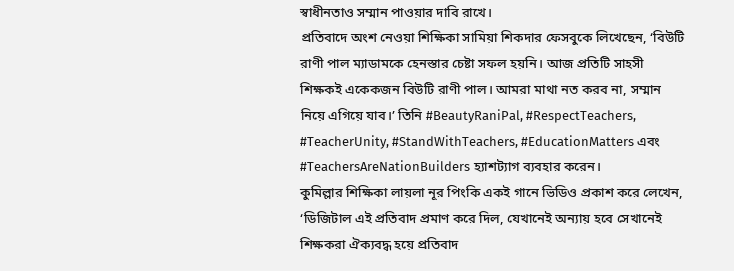স্বাধীনতাও সম্মান পাওয়ার দাবি রাখে।
প্রতিবাদে অংশ নেওয়া শিক্ষিকা সামিয়া শিকদার ফেসবুকে লিখেছেন, ‘বিউটি রাণী পাল ম্যাডামকে হেনস্তার চেষ্টা সফল হয়নি। আজ প্রতিটি সাহসী শিক্ষকই একেকজন বিউটি রাণী পাল। আমরা মাথা নত করব না, সম্মান নিয়ে এগিয়ে যাব।’ তিনি #BeautyRaniPal, #RespectTeachers, #TeacherUnity, #StandWithTeachers, #EducationMatters এবং #TeachersAreNationBuilders হ্যাশট্যাগ ব্যবহার করেন।
কুমিল্লার শিক্ষিকা লায়লা নূর পিংকি একই গানে ভিডিও প্রকাশ করে লেখেন, ‘ডিজিটাল এই প্রতিবাদ প্রমাণ করে দিল, যেখানেই অন্যায় হবে সেখানেই শিক্ষকরা ঐক্যবদ্ধ হয়ে প্রতিবাদ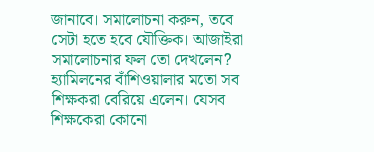জানাবে। সমালোচনা করুন, তবে সেটা হতে হবে যৌক্তিক। আজাইরা সমালোচনার ফল তো দেখলেন? হ্যামিলনের বাঁশিওয়ালার মতো সব শিক্ষকরা বেরিয়ে এলেন। যেসব শিক্ষকেরা কোনো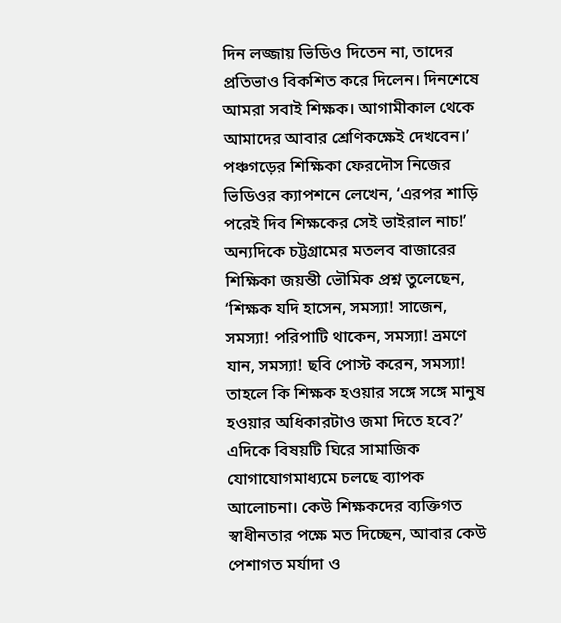দিন লজ্জায় ভিডিও দিতেন না, তাদের প্রতিভাও বিকশিত করে দিলেন। দিনশেষে আমরা সবাই শিক্ষক। আগামীকাল থেকে আমাদের আবার শ্রেণিকক্ষেই দেখবেন।’
পঞ্চগড়ের শিক্ষিকা ফেরদৌস নিজের ভিডিওর ক্যাপশনে লেখেন, ‘এরপর শাড়ি পরেই দিব শিক্ষকের সেই ভাইরাল নাচ!’
অন্যদিকে চট্টগ্রামের মতলব বাজারের শিক্ষিকা জয়ন্তী ভৌমিক প্রশ্ন তুলেছেন, ‘শিক্ষক যদি হাসেন, সমস্যা! সাজেন, সমস্যা! পরিপাটি থাকেন, সমস্যা! ভ্রমণে যান, সমস্যা! ছবি পোস্ট করেন, সমস্যা! তাহলে কি শিক্ষক হওয়ার সঙ্গে সঙ্গে মানুষ হওয়ার অধিকারটাও জমা দিতে হবে?’
এদিকে বিষয়টি ঘিরে সামাজিক যোগাযোগমাধ্যমে চলছে ব্যাপক আলোচনা। কেউ শিক্ষকদের ব্যক্তিগত স্বাধীনতার পক্ষে মত দিচ্ছেন, আবার কেউ পেশাগত মর্যাদা ও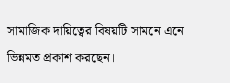সামাজিক দায়িত্বের বিষয়টি সামনে এনে ভিন্নমত প্রকাশ করছেন।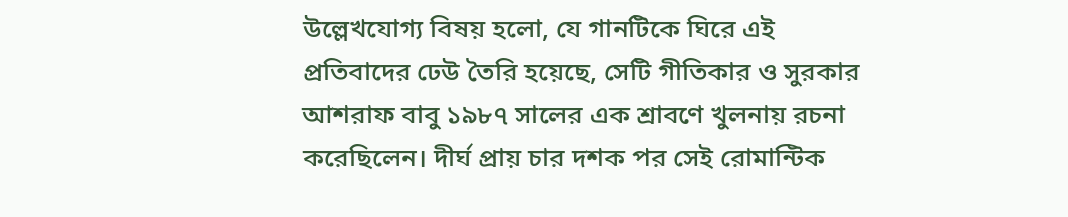উল্লেখযোগ্য বিষয় হলো, যে গানটিকে ঘিরে এই প্রতিবাদের ঢেউ তৈরি হয়েছে, সেটি গীতিকার ও সুরকার আশরাফ বাবু ১৯৮৭ সালের এক শ্রাবণে খুলনায় রচনা করেছিলেন। দীর্ঘ প্রায় চার দশক পর সেই রোমান্টিক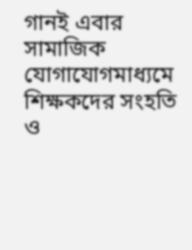গানই এবার সামাজিক যোগাযোগমাধ্যমে শিক্ষকদের সংহতি ও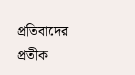প্রতিবাদের প্রতীক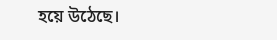হয়ে উঠেছে।